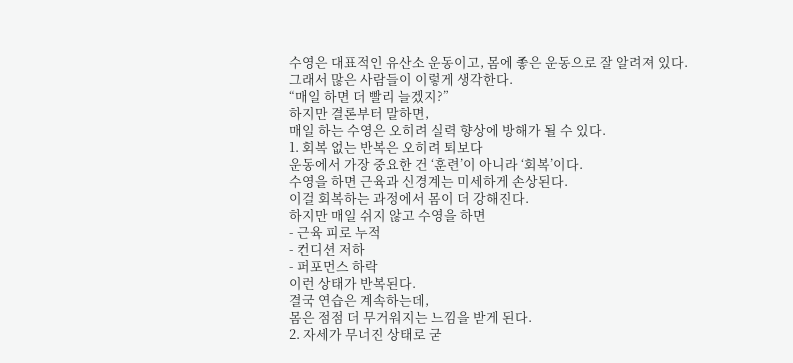수영은 대표적인 유산소 운동이고, 몸에 좋은 운동으로 잘 알려져 있다.
그래서 많은 사람들이 이렇게 생각한다.
“매일 하면 더 빨리 늘겠지?”
하지만 결론부터 말하면,
매일 하는 수영은 오히려 실력 향상에 방해가 될 수 있다.
1. 회복 없는 반복은 오히려 퇴보다
운동에서 가장 중요한 건 ‘훈련’이 아니라 ‘회복’이다.
수영을 하면 근육과 신경계는 미세하게 손상된다.
이걸 회복하는 과정에서 몸이 더 강해진다.
하지만 매일 쉬지 않고 수영을 하면
- 근육 피로 누적
- 컨디션 저하
- 퍼포먼스 하락
이런 상태가 반복된다.
결국 연습은 계속하는데,
몸은 점점 더 무거워지는 느낌을 받게 된다.
2. 자세가 무너진 상태로 굳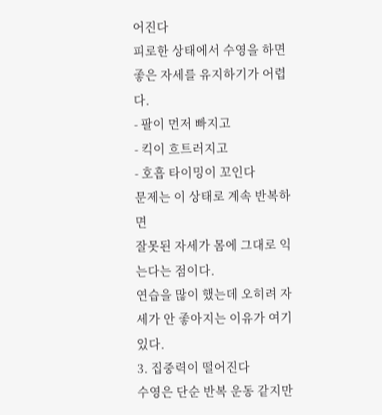어진다
피로한 상태에서 수영을 하면
좋은 자세를 유지하기가 어렵다.
- 팔이 먼저 빠지고
- 킥이 흐트러지고
- 호흡 타이밍이 꼬인다
문제는 이 상태로 계속 반복하면
잘못된 자세가 몸에 그대로 익는다는 점이다.
연습을 많이 했는데 오히려 자세가 안 좋아지는 이유가 여기 있다.
3. 집중력이 떨어진다
수영은 단순 반복 운동 같지만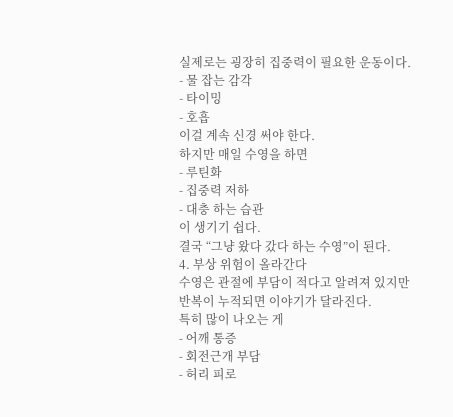실제로는 굉장히 집중력이 필요한 운동이다.
- 물 잡는 감각
- 타이밍
- 호흡
이걸 계속 신경 써야 한다.
하지만 매일 수영을 하면
- 루틴화
- 집중력 저하
- 대충 하는 습관
이 생기기 쉽다.
결국 “그냥 왔다 갔다 하는 수영”이 된다.
4. 부상 위험이 올라간다
수영은 관절에 부담이 적다고 알려져 있지만
반복이 누적되면 이야기가 달라진다.
특히 많이 나오는 게
- 어깨 통증
- 회전근개 부담
- 허리 피로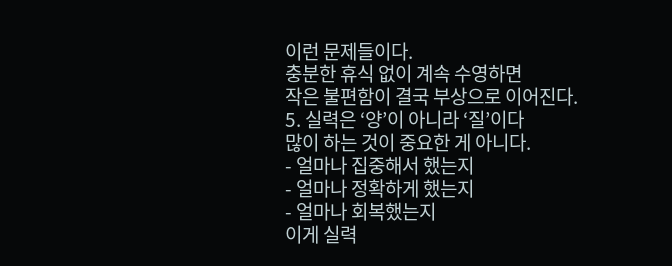이런 문제들이다.
충분한 휴식 없이 계속 수영하면
작은 불편함이 결국 부상으로 이어진다.
5. 실력은 ‘양’이 아니라 ‘질’이다
많이 하는 것이 중요한 게 아니다.
- 얼마나 집중해서 했는지
- 얼마나 정확하게 했는지
- 얼마나 회복했는지
이게 실력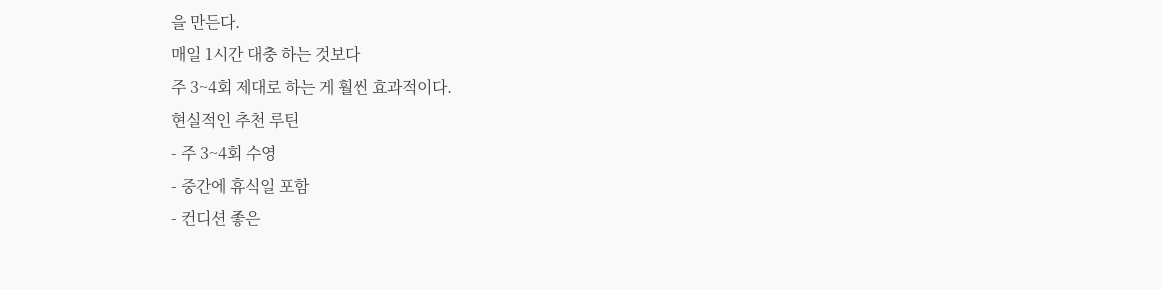을 만든다.
매일 1시간 대충 하는 것보다
주 3~4회 제대로 하는 게 훨씬 효과적이다.
현실적인 추천 루틴
- 주 3~4회 수영
- 중간에 휴식일 포함
- 컨디션 좋은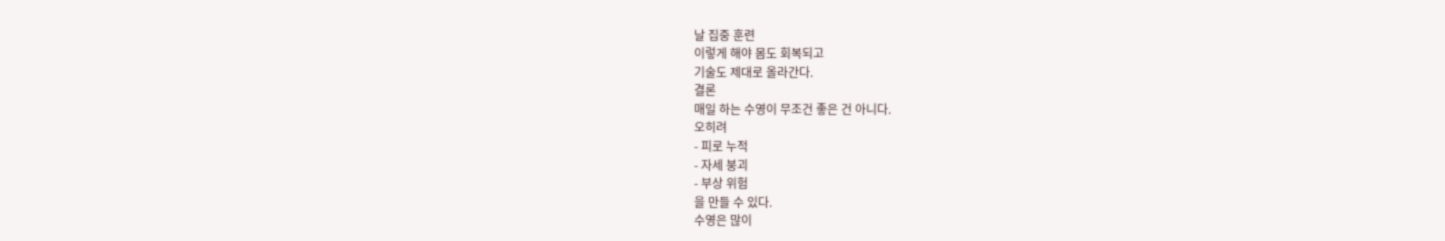날 집중 훈련
이렇게 해야 몸도 회복되고
기술도 제대로 올라간다.
결론
매일 하는 수영이 무조건 좋은 건 아니다.
오히려
- 피로 누적
- 자세 붕괴
- 부상 위험
을 만들 수 있다.
수영은 많이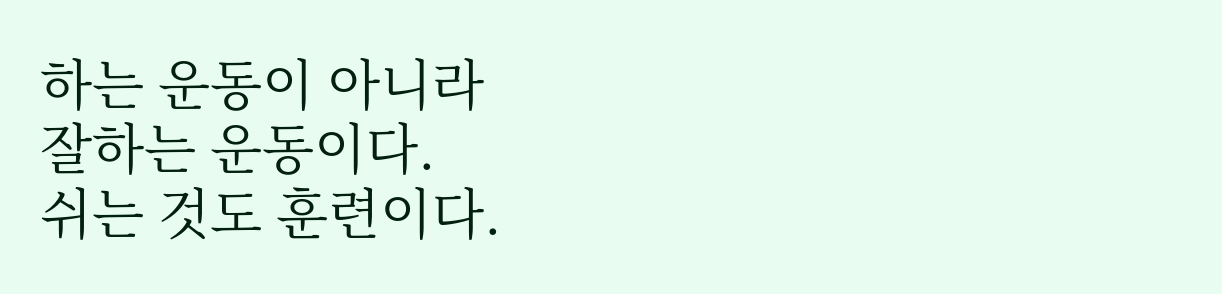하는 운동이 아니라
잘하는 운동이다.
쉬는 것도 훈련이다.